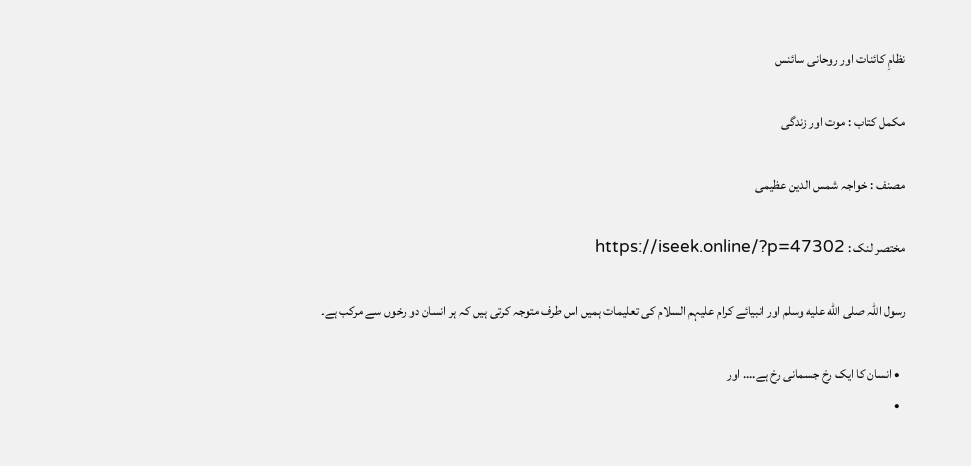نظامِ کائنات اور روحانی سائنس

مکمل کتاب : موت اور زندگی

مصنف : خواجہ شمس الدین عظیمی

مختصر لنک : https://iseek.online/?p=47302

رسول اللہ صلى الله عليه وسلم اور انبیائے کرام علیہم السلام کی تعلیمات ہمیں اس طرف متوجہ کرتی ہیں کہ ہر انسان دو رخوں سے مرکب ہے۔

  • انسان کا ایک رخ جسمانی رخ ہے…. اور
  •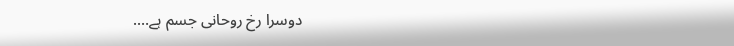دوسرا رخ روحانی جسم ہے….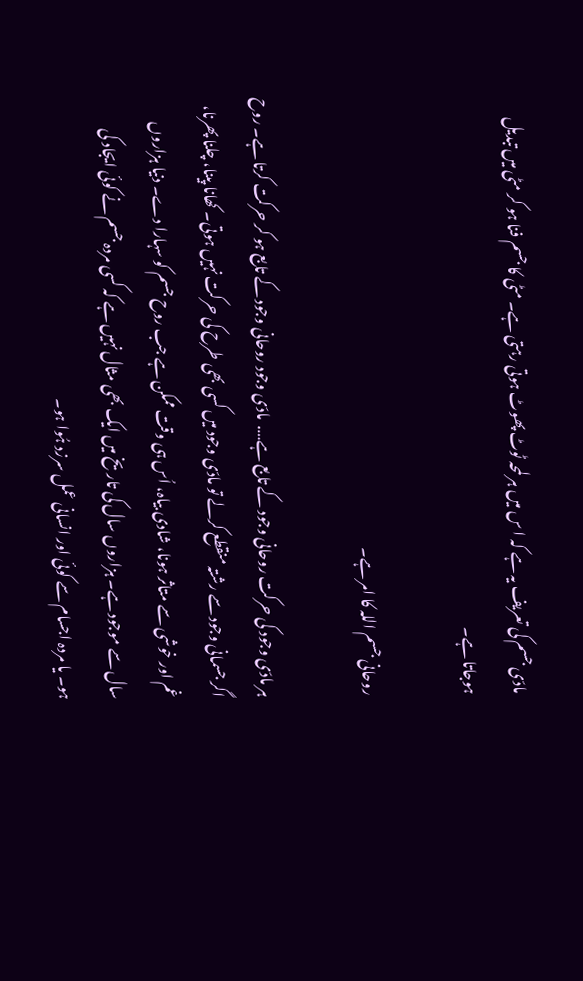مادّی جسم کی تعریف یہ ہے کہ ا س میں ہر لمحہ ٹوٹ پھوٹ ہوتی رہتی ہے۔ مٹی کا جسم فنا ہو کر مٹی میں تبدیل ہوجاتا ہے۔

روحانی جسم اللہ کا امر ہے۔

ہر مادّی وجود کی حرکت روحانی وجود کے تابع ہے….  مادّی وجود روحانی وجود کے تابع ہو کر حرکت کرتا ہے۔ روح اگر جسمانی وجود سے رشتہ منقطع کرلے تو مادّی وجود میں کسی بھی طرح کی حرکت نہیں ہوتی۔ کھانا پینا، چلنا پھرنا، غم اور خوشی سے متاثر ہونا، شادی بیاہ، اُس ہی وقت ممکن ہے جب روح جسم کو سہارا دے۔ دنیا ہزاروں سال سے موجود ہے۔ ہزاروں سال کی تاریخ میں ایک بھی مثال نہیں ہے کہ کسی مردہ جسم نے کوئی ایجاد کی ہو۔ یا مردہ اجسام سے کوئی اور انسانی عمل سرزد ہُوا ہو۔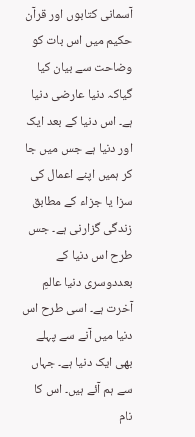آسمانی کتابوں اور قرآن حکیم میں اس بات کو وضاحت سے بیان کیا گیاکہ دنیا عارضی دنیا ہے۔ اس دنیا کے بعد ایک اور دنیا ہے جس میں جا کر ہمیں اپنے اعمال کی سزا یا جزاء کے مطابق زندگی گزارنی ہے۔ جس طرح اس دنیا کے بعددوسری دنیا عالمِ آخرت ہے۔ اسی طرح اس دنیا میں آنے سے پہلے بھی ایک دنیا ہے۔ جہاں سے ہم آئے ہیں۔ اس کا نام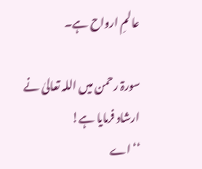عالمِ ارواح ہے۔

سورۃ رحمن میں اللہ تعالیٰ نے ارشاد فرمایا ہے!
‘‘اے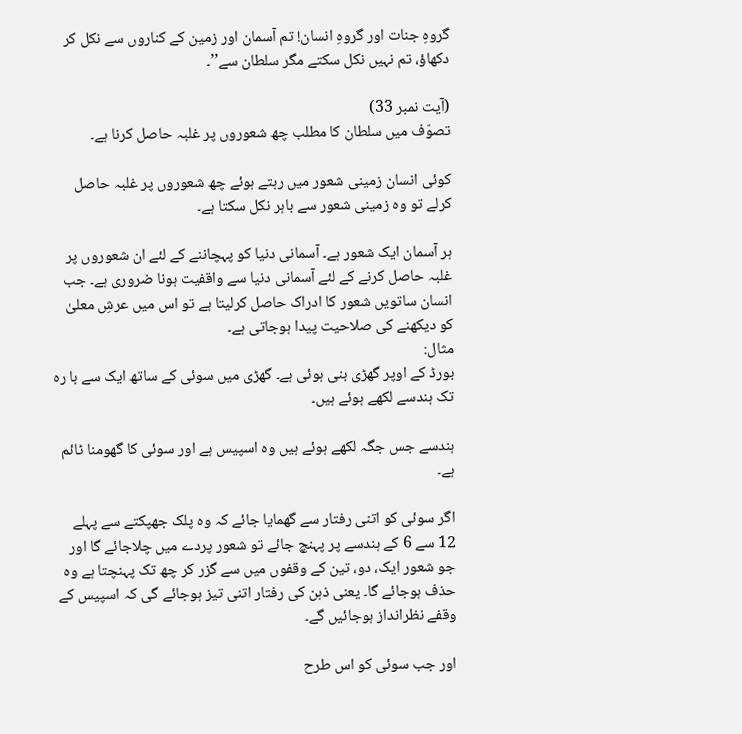گروہِ جنات اور گروہِ انسان! تم آسمان اور زمین کے کناروں سے نکل کر دکھاؤ، تم نہیں نکل سکتے مگر سلطان سے’’۔

(آیت نمبر 33)
تصوّف میں سلطان کا مطلب چھ شعوروں پر غلبہ حاصل کرنا ہے۔

کوئی انسان زمینی شعور میں رہتے ہوئے چھ شعوروں پر غلبہ حاصل کرلے تو وہ زمینی شعور سے باہر نکل سکتا ہے۔

ہر آسمان ایک شعور ہے۔ آسمانی دنیا کو پہچاننے کے لئے ان شعوروں پر غلبہ حاصل کرنے کے لئے آسمانی دنیا سے واقفیت ہونا ضروری ہے۔ جب انسان ساتویں شعور کا ادراک حاصل کرلیتا ہے تو اس میں عرشِ معلیٰ کو دیکھنے کی صلاحیت پیدا ہوجاتی ہے۔
مثال:
بورڈ کے اوپر گھڑی بنی ہوئی ہے۔ گھڑی میں سوئی کے ساتھ ایک سے با رہ تک ہندسے لکھے ہوئے ہیں۔

ہندسے جس جگہ لکھے ہوئے ہیں وہ اسپیس ہے اور سوئی کا گھومنا ٹائم ہے۔

اگر سوئی کو اتنی رفتار سے گھمایا جائے کہ وہ پلک جھپکتے سے پہلے 12 سے 6 کے ہندسے پر پہنچ جائے تو شعور پردے میں چلاجائے گا اور جو شعور ایک، دو، تین کے وقفوں میں سے گزر کر چھ تک پہنچتا ہے وہ حذف ہوجائے گا۔ یعنی ذہن کی رفتار اتنی تیز ہوجائے گی کہ اسپیس کے وقفے نظرانداز ہوجائیں گے۔

اور جب سوئی کو اس طرح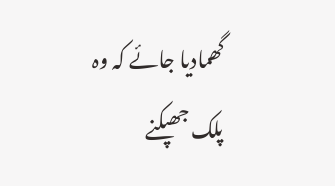گھمادیا جائے کہ وہ پلک جھپکنے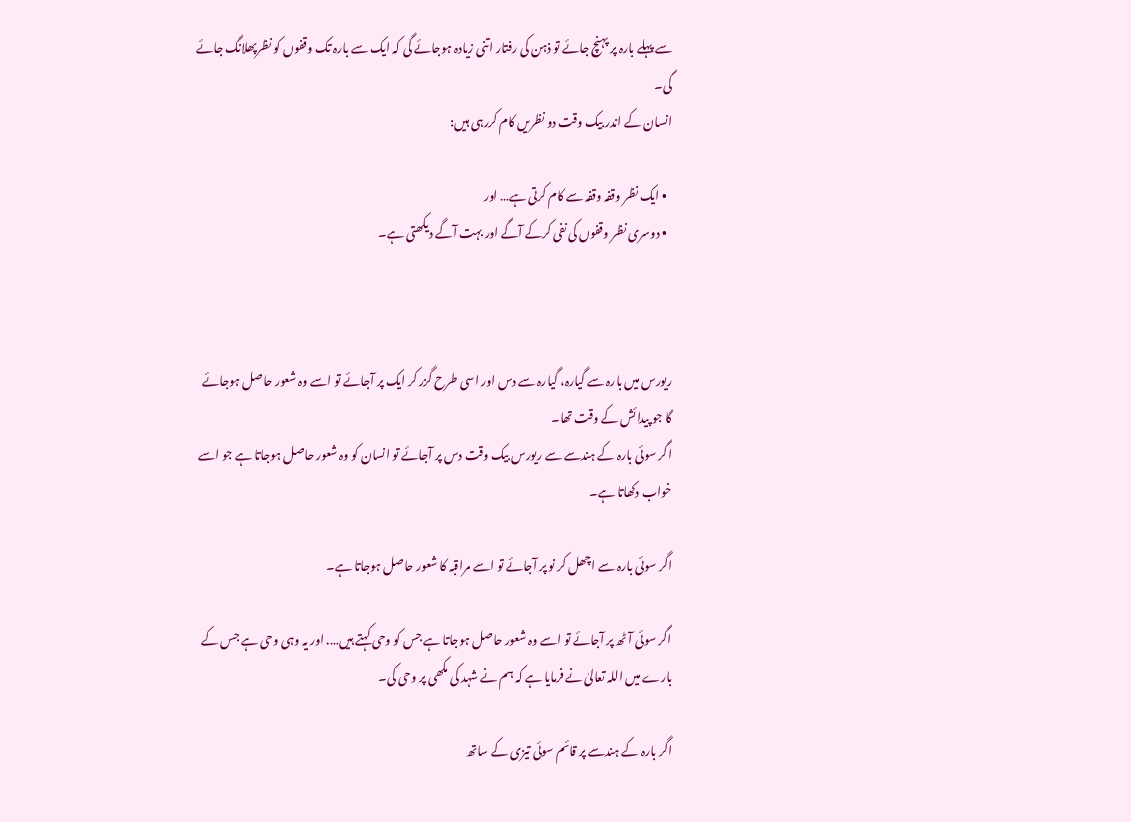سے پہلے بارہ پر پہنچ جائے تو ذہن کی رفتار اتنی زیادہ ہوجائے گی کہ ایک سے بارہ تک وقفوں کو نظرپھلانگ جائے گی۔
انسان کے اندر بیک وقت دو نظریں کام کررہی ہیں:

  • ایک نظر وقفہ وقفہ سے کام کرتی ہے… اور
  • دوسری نظر وقفوں کی نفی کرکے آگے اور بہت آگے دیکھتی ہے۔



ریورس میں بارہ سے گیارہ، گیارہ سے دس اور اسی طرح گزر کر ایک پر آجائے تو اسے وہ شعور حاصل ہوجائے گا جو پیدائش کے وقت تھا۔
اگر سوئی بارہ کے ہندسے سے ریورس بیک وقت دس پر آجائے تو انسان کو وہ شعور حاصل ہوجاتا ہے جو اسے خواب دکھاتا ہے۔

اگر سوئی بارہ سے اچھل کر نو پر آجائے تو اسے مراقبہ کا شعور حاصل ہوجاتا ہے۔

اگر سوئی آٹھ پر آجائے تو اسے وہ شعور حاصل ہوجاتا ہے جس کو وحی کہتے ہیں…. اور یہ وہی وحی ہے جس کے بارے میں اللہ تعالیٰ نے فرمایا ہے کہ ہم نے شہد کی مکھی پر وحی کی۔

اگر بارہ کے ہندسے پر قائم سوئی تیزی کے ساتھ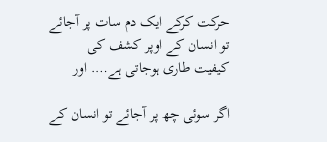حرکت کرکے ایک دم سات پر آجائے تو انسان کے اوپر کشف کی کیفیت طاری ہوجاتی ہے…. اور

اگر سوئی چھ پر آجائے تو انسان کے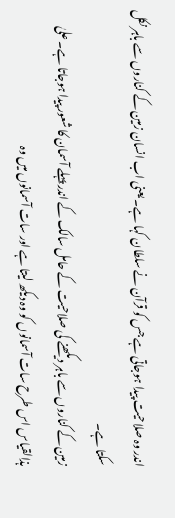اندر وہ صلاحیت پیدا ہوجاتی ہے جس کو قرآن نے سلطان کہا ہے۔ یعنی اب انسان زمین کے کناروں سے باہر نکل سکتا ہے۔
زمین کے کناروں سے باہر دیکھنے کی صلاحیت کے حامل سالک کے اندر پہلے آسمان کا شعور پیدا ہوجاتا ہے۔ علیٰ ہذالقیاس اس طرح سات آسمانوں کو وہ دیکھ لیتا ہے اور سات آسمانوں میں وہ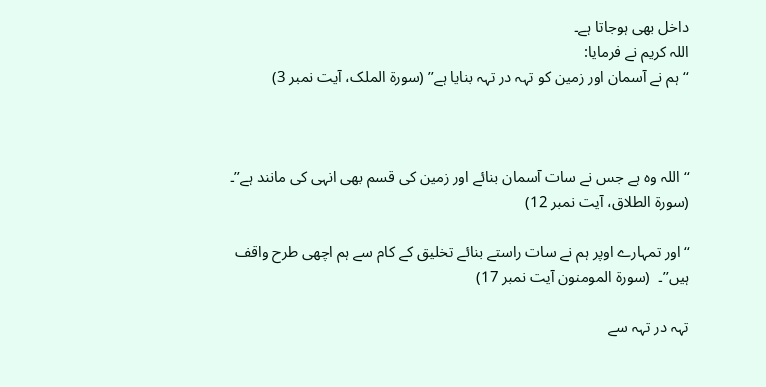داخل بھی ہوجاتا ہے۔
اللہ کریم نے فرمایا:
‘‘ہم نے آسمان اور زمین کو تہہ در تہہ بنایا ہے’’ (سورۃ الملک، آیت نمبر 3)



‘‘اللہ وہ ہے جس نے سات آسمان بنائے اور زمین کی قسم بھی انہی کی مانند ہے’’۔ (سورۃ الطلاق، آیت نمبر 12)

‘‘اور تمہارے اوپر ہم نے سات راستے بنائے تخلیق کے کام سے ہم اچھی طرح واقف ہیں’’۔  (سورۃ المومنون آیت نمبر 17)

تہہ در تہہ سے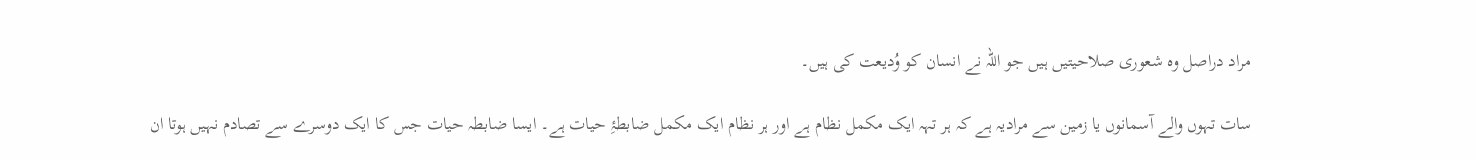مراد دراصل وہ شعوری صلاحیتیں ہیں جو اللہ نے انسان کو وُدیعت کی ہیں۔

سات تہوں والے آسمانوں یا زمین سے مرادیہ ہے کہ ہر تہہ ایک مکمل نظام ہے اور ہر نظام ایک مکمل ضابطۂِ حیات ہے۔ ایسا ضابطہ حیات جس کا ایک دوسرے سے تصادم نہیں ہوتا ان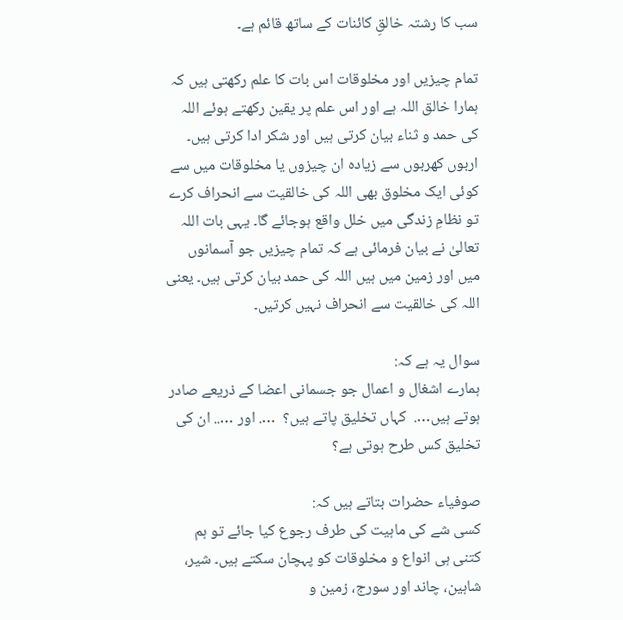سب کا رشتہ خالقِ کائنات کے ساتھ قائم ہے۔

تمام چیزیں اور مخلوقات اس بات کا علم رکھتی ہیں کہ ہمارا خالق اللہ ہے اور اس علم پر یقین رکھتے ہوئے اللہ کی حمد و ثناء بیان کرتی ہیں اور شکر ادا کرتی ہیں۔ اربوں کھربوں سے زیادہ ان چیزوں یا مخلوقات میں سے کوئی ایک مخلوق بھی اللہ کی خالقیت سے انحراف کرے تو نظامِ زندگی میں خلل واقع ہوجائے گا۔ یہی بات اللہ تعالیٰ نے بیان فرمائی ہے کہ تمام چیزیں جو آسمانوں میں اور زمین میں ہیں اللہ کی حمد بیان کرتی ہیں۔ یعنی اللہ کی خالقیت سے انحراف نہیں کرتیں۔

سوال یہ ہے کہ:
ہمارے اشغال و اعمال جو جسمانی اعضا کے ذریعے صادر ہوتے ہیں….  کہاں تخلیق پاتے ہیں؟  …. اور ….. ان کی تخلیق کس طرح ہوتی ہے؟

صوفیاء حضرات بتاتے ہیں کہ:
کسی شے کی ماہیت کی طرف رجوع کیا جائے تو ہم کتنی ہی انواع و مخلوقات کو پہچان سکتے ہیں۔ شیر، شاہین، چاند اور سورج، زمین و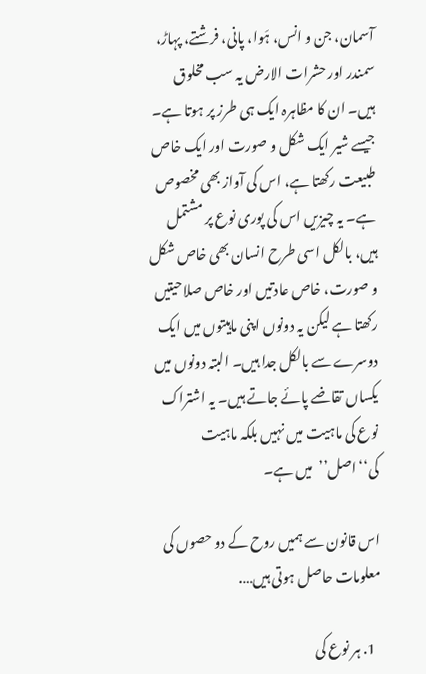آسمان، جن و انس، ہَوا، پانی، فرشتے، پہاڑ، سمندر اور حشرات الارض یہ سب مخلوق ہیں۔ ان کا مظاہرہ ایک ہی طرز پر ہوتا ہے۔ جیسے شیر ایک شکل و صورت اور ایک خاص طبیعت رکھتا ہے، اس کی آواز بھی مخصوص ہے۔ یہ چیزیں اس کی پوری نوع پر مشتمل ہیں، بالکل اسی طرح انسان بھی خاص شکل و صورت، خاص عادتیں اور خاص صلاحیتیں رکھتا ہے لیکن یہ دونوں اپنی ماہیتوں میں ایک دوسرے سے بالکل جدا ہیں۔ البتہ دونوں میں یکساں تقاضے پائے جاتے ہیں۔ یہ اشتراک نوع کی ماہیت میں نہیں بلکہ ماہیت کی‘‘اصل’’  میں ہے۔

اس قانون سے ہمیں روح کے دو حصوں کی معلومات حاصل ہوتی ہیں….

  1. ہر نوع کی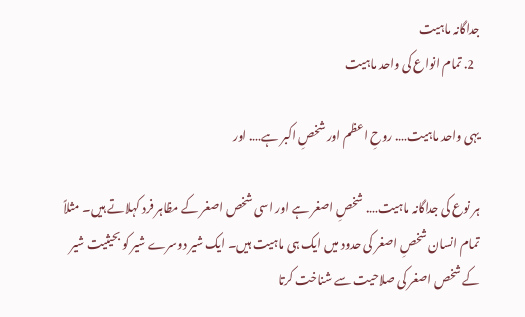جداگانہ ماہیت
  2. تمام انواع کی واحد ماہیت

یہی واحد ماہیت…. روحِ اعظم اور شخصِ اکبر ہے…. اور

ہر نوع کی جداگانہ ماہیت…. شخصِ اصغر ہے اور اسی شخص اصغر کے مظاہر فرد کہلاتے ہیں۔ مثلاً تمام انسان شخصِ اصغر کی حدود میں ایک ہی ماہیت ہیں۔ ایک شیر دوسرے شیر کو بحیثیت شیر کے شخص اصغر کی صلاحیت سے شناخت کرتا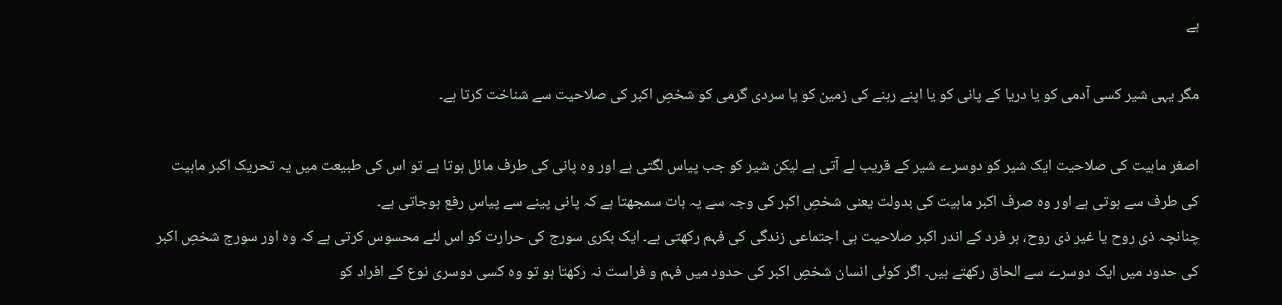ہے

مگر یہی شیر کسی آدمی کو یا دریا کے پانی کو یا اپنے رہنے کی زمین کو یا سردی گرمی کو شخصِ اکبر کی صلاحیت سے شناخت کرتا ہے۔

اصغر ماہیت کی صلاحیت ایک شیر کو دوسرے شیر کے قریب لے آتی ہے لیکن شیر کو جب پیاس لگتی ہے اور وہ پانی کی طرف مائل ہوتا ہے تو اس کی طبیعت میں یہ تحریک اکبر ماہیت کی طرف سے ہوتی ہے اور وہ صرف اکبر ماہیت کی بدولت یعنی شخصِ اکبر کی وجہ سے یہ بات سمجھتا ہے کہ پانی پینے سے پیاس رفع ہوجاتی ہے۔
چنانچہ ذی روح یا غیر ذی روح، ہر فرد کے اندر اکبر صلاحیت ہی اجتماعی زندگی کی فہم رکھتی ہے۔ ایک بکری سورج کی حرارت کو اس لئے محسوس کرتی ہے کہ وہ اور سورج شخصِ اکبر کی حدود میں ایک دوسرے سے الحاق رکھتے ہیں۔ اگر کوئی انسان شخصِ اکبر کی حدود میں فہم و فراست نہ رکھتا ہو تو وہ کسی دوسری نوع کے افراد کو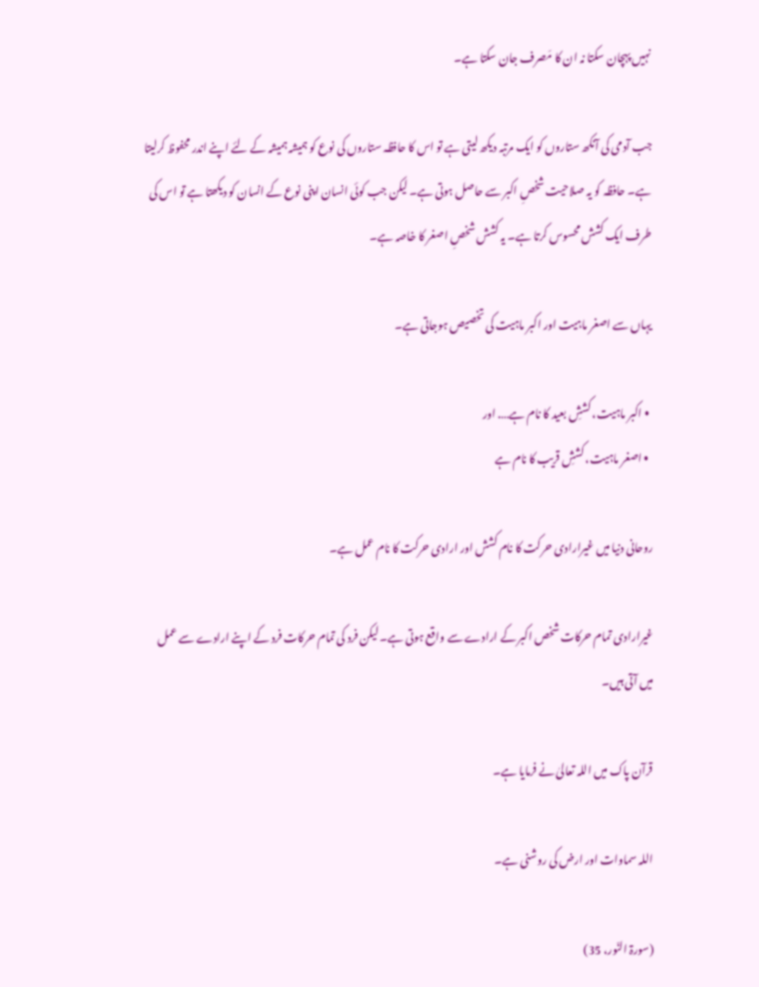نہیں پہچان سکتا نہ ان کا مَصرف جان سکتا ہے۔

جب آدمی کی آنکھ ستاروں کو ایک مرتبہ دیکھ لیتی ہے تو اس کا حافظہ ستاروں کی نوع کو ہمیشہ ہمیشہ کے لئے اپنے اندر محفوظ کرلیتا ہے۔ حافظہ کو یہ صلاحیت شخصِ اکبر سے حاصل ہوتی ہے۔ لیکن جب کوئی انسان اپنی نوع کے انسان کو دیکھتا ہے تو اس کی طرف ایک کشش محسوس کرتا ہے۔ یہ کشش شخصِ اصغر کا خاصہ ہے۔

یہاں سے اصغر ماہیت اور اکبر ماہیت کی تخصیص ہوجاتی ہے۔

  • اکبر ماہیت، کششِ بعید کا نام ہے…. اور
  • اصغر ماہیت، کششِ قریب کا نام ہے

روحانی دنیا میں غیرارادی حرکت کا نام کشش اور ارادی حرکت کا نام عمل ہے۔

غیرارادی تمام حرکات شخص اکبر کے ارادے سے واقع ہوتی ہے۔ لیکن فرد کی تمام حرکات فرد کے اپنے ارادے سے عمل میں آتی ہیں۔

قرآن پاک میں اللہ تعالیٰ نے فرمایا ہے۔

اللہ سماوات اور ارض کی روشنی ہے۔

(سورۃ النّور، 35)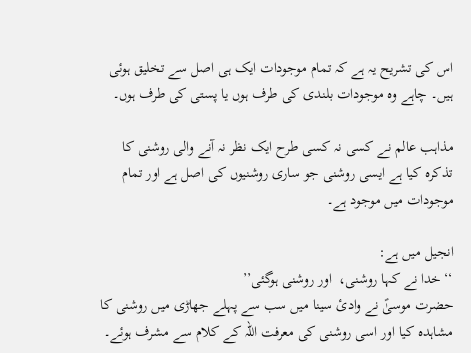اس کی تشریح یہ ہے کہ تمام موجودات ایک ہی اصل سے تخلیق ہوئی ہیں۔ چاہے وہ موجودات بلندی کی طرف ہوں یا پستی کی طرف ہوں۔

مذاہب عالم نے کسی نہ کسی طرح ایک نظر نہ آنے والی روشنی کا تذکرہ کیا ہے ایسی روشنی جو ساری روشنیوں کی اصل ہے اور تمام موجودات میں موجود ہے۔

انجیل میں ہے:
‘‘خدا نے کہا روشنی،  اور روشنی ہوگئی’’
حضرت موسیٰؑ نے وادئ سینا میں سب سے پہلے جھاڑی میں روشنی کا مشاہدہ کیا اور اسی روشنی کی معرفت اللہ کے کلام سے مشرف ہوئے۔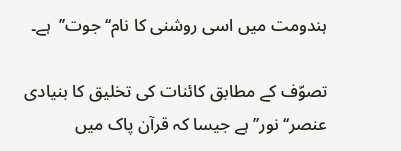ہندومت میں اسی روشنی کا نام‘‘جوت’’  ہے۔

تصوّف کے مطابق کائنات کی تخلیق کا بنیادی عنصر‘‘نور’’ ہے جیسا کہ قرآن پاک میں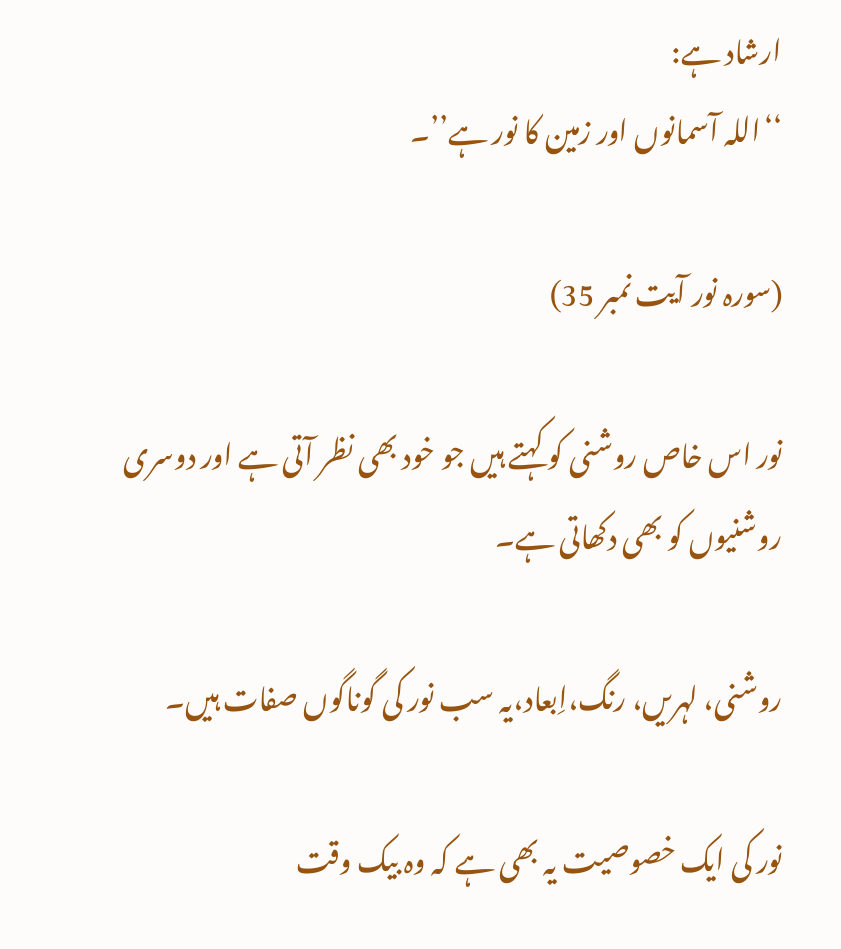ارشاد ہے:
‘‘اللہ آسمانوں اور زمین کا نور ہے’’۔

(سورہ نور آیت نمبر 35)

نور اس خاص روشنی کو کہتے ہیں جو خود بھی نظر آتی ہے اور دوسری روشنیوں کو بھی دکھاتی ہے۔

روشنی، لہریں، رنگ،اِبعاد،یہ سب نور کی گوناگوں صفات ہیں۔

نور کی ایک خصوصیت یہ بھی ہے کہ وہ بیک وقت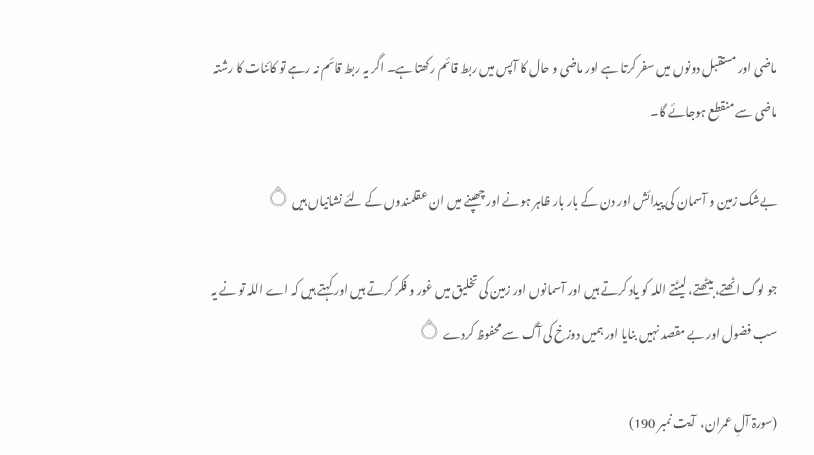ماضی اور مستقبل دونوں میں سفر کرتا ہے اور ماضی و حال کا آپس میں ربط قائم رکھتا ہے۔ اگر یہ ربط قائم نہ رہے تو کائنات کا رشتہ ماضی سے منقطع ہوجائے گا۔

بےشک زمین و آسمان کی پیدائش اور دن کے بار بار ظاہر ہونے اور چھپنے میں ان عقلمندوں کے لئے نشانیاں ہیں ۝

جو لوگ اٹھتے، بیٹھتے، لیٹتے اللہ کو یاد کرتے ہیں اور آسمانوں اور زمین کی تخلیق میں غور و فکر کرتے ہیں اور کہتے ہیں کہ اے اللہ تو نے یہ سب فضول اور بے مقصد نہیں بنایا اور ہمیں دوزخ کی آگ سے محفوظ کردے ۝

(سورۃ آلِ عمران،  آیت نمبر 190)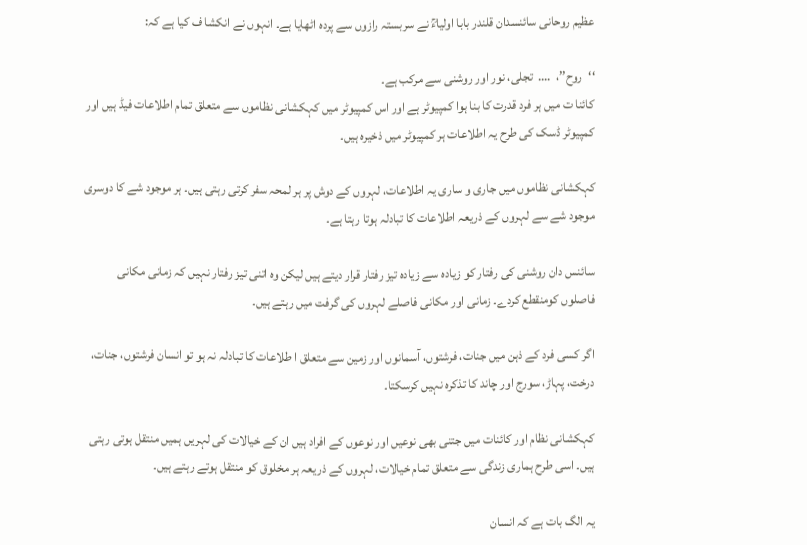عظیم روحانی سائنسدان قلندر بابا اولیاءؒ نے سربستہ رازوں سے پردہ اٹھایا ہے۔ انہوں نے انکشا ف کیا ہے کہ:

‘‘روح’’،  ….  تجلی، نور اور روشنی سے مرکب ہے۔
کائنا ت میں ہر فرد قدرت کا بنا ہوا کمپیوٹر ہے اور اس کمپیوٹر میں کہکشانی نظاموں سے متعلق تمام اطلاعات فیڈ ہیں اور کمپیوٹر ڈسک کی طرح یہ اطلاعات ہر کمپیوٹر میں ذخیرہ ہیں۔

کہکشانی نظاموں میں جاری و ساری یہ اطلاعات، لہروں کے دوش پر ہر لمحہ سفر کرتی رہتی ہیں۔ ہر موجود شے کا دوسری موجود شے سے لہروں کے ذریعہ اطلاعات کا تبادلہ ہوتا رہتا ہے۔

سائنس دان روشنی کی رفتار کو زیادہ سے زیادہ تیز رفتار قرار دیتے ہیں لیکن وہ اتنی تیز رفتار نہیں کہ زمانی مکانی فاصلوں کومنقطع کردے۔ زمانی اور مکانی فاصلے لہروں کی گرفت میں رہتے ہیں۔

اگر کسی فرد کے ذہن میں جنات، فرشتوں، آسمانوں اور زمین سے متعلق ا طلاعات کا تبادلہ نہ ہو تو انسان فرشتوں، جنات، درخت، پہاڑ، سورج اور چاند کا تذکرہ نہیں کرسکتا۔

کہکشانی نظام اور کائنات میں جتنی بھی نوعیں اور نوعوں کے افراد ہیں ان کے خیالات کی لہریں ہمیں منتقل ہوتی رہتی ہیں۔ اسی طرح ہماری زندگی سے متعلق تمام خیالات، لہروں کے ذریعہ ہر مخلوق کو منتقل ہوتے رہتے ہیں۔

یہ الگ بات ہے کہ انسان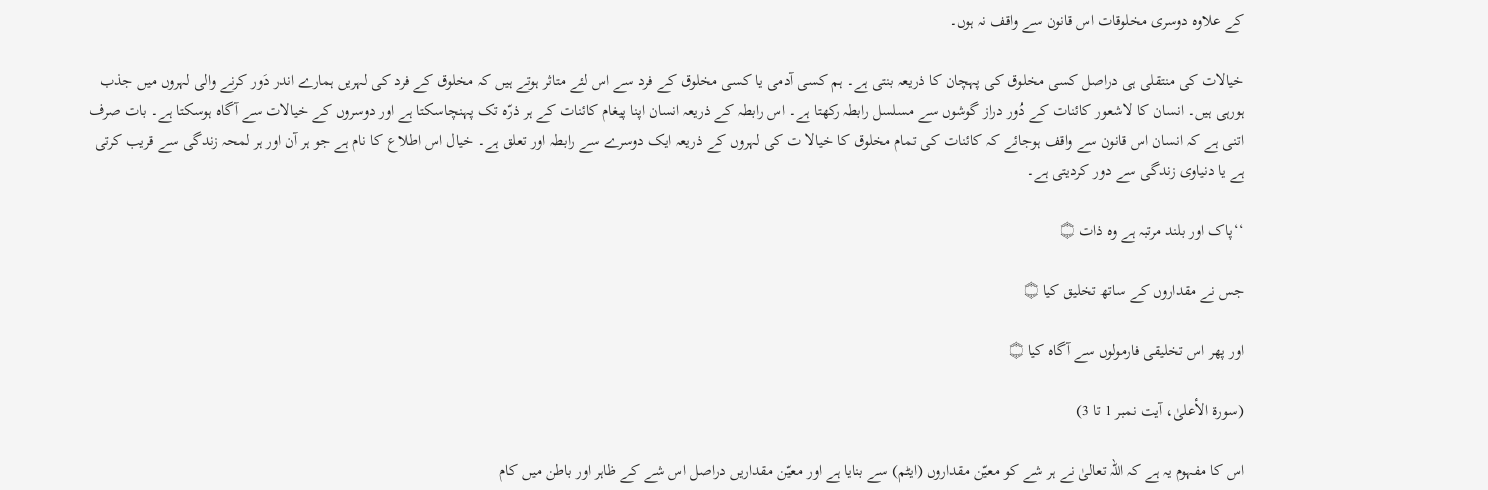کے علاوہ دوسری مخلوقات اس قانون سے واقف نہ ہوں۔

خیالات کی منتقلی ہی دراصل کسی مخلوق کی پہچان کا ذریعہ بنتی ہے۔ ہم کسی آدمی یا کسی مخلوق کے فرد سے اس لئے متاثر ہوتے ہیں کہ مخلوق کے فرد کی لہریں ہمارے اندر دَور کرنے والی لہروں میں جذب ہورہی ہیں۔ انسان کا لاشعور کائنات کے دُور دراز گوشوں سے مسلسل رابطہ رکھتا ہے۔ اس رابطہ کے ذریعہ انسان اپنا پیغام کائنات کے ہر ذرّہ تک پہنچاسکتا ہے اور دوسروں کے خیالات سے آگاہ ہوسکتا ہے۔ بات صرف اتنی ہے کہ انسان اس قانون سے واقف ہوجائے کہ کائنات کی تمام مخلوق کا خیالا ت کی لہروں کے ذریعہ ایک دوسرے سے رابطہ اور تعلق ہے۔ خیال اس اطلاع کا نام ہے جو ہر آن اور ہر لمحہ زندگی سے قریب کرتی ہے یا دنیاوی زندگی سے دور کردیتی ہے۔

‘‘پاک اور بلند مرتبہ ہے وہ ذات ۝

جس نے مقداروں کے ساتھ تخلیق کیا ۝

اور پھر اس تخلیقی فارمولوں سے آگاہ کیا ۝

(سورۃ الأعلیٰ، آیت نمبر 1 تا 3)

اس کا مفہوم یہ ہے کہ اللہ تعالیٰ نے ہر شے کو معیّن مقداروں (ایٹم) سے بنایا ہے اور معیّن مقداریں دراصل اس شے کے ظاہر اور باطن میں کام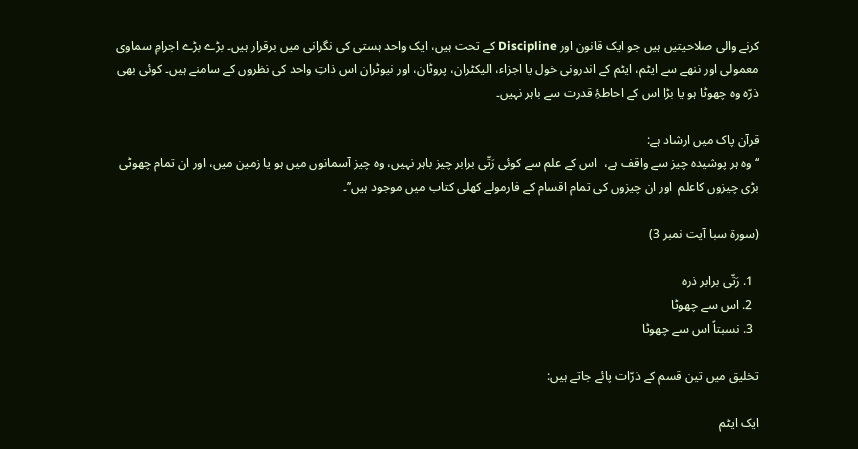کرنے والی صلاحیتیں ہیں جو ایک قانون اور Discipline کے تحت ہیں، ایک واحد ہستی کی نگرانی میں برقرار ہیں۔ بڑے بڑے اجرامِ سماوی معمولی اور ننھے سے ایٹم، ایٹم کے اندرونی خول یا اجزاء، الیکٹران، پروٹان، اور نیوٹران اس ذاتِ واحد کی نظروں کے سامنے ہیں۔ کوئی بھی ذرّہ وہ چھوٹا ہو یا بڑا اس کے احاطۂِ قدرت سے باہر نہیں۔

قرآن پاک میں ارشاد ہے:
‘‘وہ ہر پوشیدہ چیز سے واقف ہے،  اس کے علم سے کوئی رَتّی برابر چیز باہر نہیں، وہ چیز آسمانوں میں ہو یا زمین میں، اور ان تمام چھوٹی بڑی چیزوں کاعلم  اور ان چیزوں کی تمام اقسام کے فارمولے کھلی کتاب میں موجود ہیں’’۔

(سورۃ سبا آیت نمبر 3)

  1. رَتّی برابر ذرہ
  2. اس سے چھوٹا
  3. نسبتاً اس سے چھوٹا

تخلیق میں تین قسم کے ذرّات پائے جاتے ہیں:

ایک ایٹم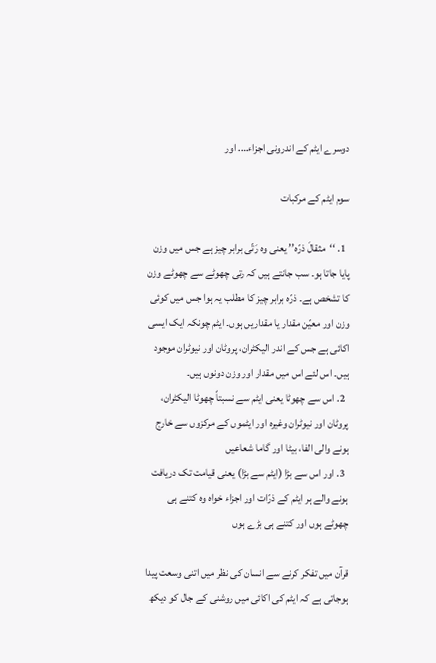دوسرے ایٹم کے اندرونی اجزاء…. اور

سوم ایٹم کے مرکبات

  1. ‘‘مثقالَ ذرّہ’’ یعنی وہ رَتّی برابر چیز ہے جس میں وزن پایا جاتا ہو۔ سب جانتے ہیں کہ رتی چھوٹے سے چھوٹے وزن کا تشخص ہے۔ ذرّہ برابر چیز کا مطلب یہ ہوا جس میں کوئی وزن اور معیّن مقدار یا مقداریں ہوں۔ ایٹم چونکہ ایک ایسی اکائی ہے جس کے اندر الیکٹران، پروٹان اور نیوٹران موجود ہیں۔ اس لئے اس میں مقدار اور وزن دونوں ہیں۔
  2. اس سے چھوٹا یعنی ایٹم سے نسبتاً چھوٹا الیکٹران، پروٹان اور نیوٹران وغیرہ اور ایٹموں کے مرکزوں سے خارج ہونے والی الفا، بیٹا اور گاما شعاعیں
  3. اور اس سے بڑا (ایٹم سے بڑا) یعنی قیامت تک دریافت ہونے والے ہر ایٹم کے ذرّات اور اجزاء خواہ وہ کتنے ہی چھوٹے ہوں اور کتنے ہی بڑے ہوں

قرآن میں تفکر کرنے سے انسان کی نظر میں اتنی وسعت پیدا ہوجاتی ہے کہ ایٹم کی اکائی میں روشنی کے جال کو دیکھ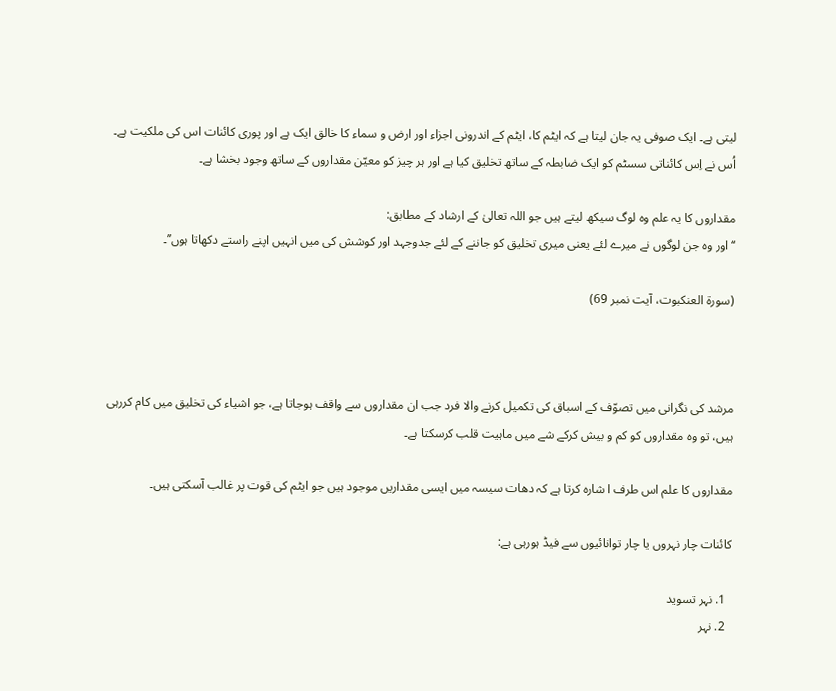لیتی ہے۔ ایک صوفی یہ جان لیتا ہے کہ ایٹم کا، ایٹم کے اندرونی اجزاء اور ارض و سماء کا خالق ایک ہے اور پوری کائنات اس کی ملکیت ہے۔ اُس نے اِس کائناتی سسٹم کو ایک ضابطہ کے ساتھ تخلیق کیا ہے اور ہر چیز کو معیّن مقداروں کے ساتھ وجود بخشا ہے۔

مقداروں کا یہ علم وہ لوگ سیکھ لیتے ہیں جو اللہ تعالیٰ کے ارشاد کے مطابق:
‘‘اور وہ جن لوگوں نے میرے لئے یعنی میری تخلیق کو جاننے کے لئے جدوجہد اور کوشش کی میں انہیں اپنے راستے دکھاتا ہوں’’۔

(سورۃ العنکبوت، آیت نمبر 69)



مرشد کی نگرانی میں تصوّف کے اسباق کی تکمیل کرنے والا فرد جب ان مقداروں سے واقف ہوجاتا ہے، جو اشیاء کی تخلیق میں کام کررہی ہیں، تو وہ مقداروں کو کم و بیش کرکے شے میں ماہیت قلب کرسکتا ہے۔

مقداروں کا علم اس طرف ا شارہ کرتا ہے کہ دھات سیسہ میں ایسی مقداریں موجود ہیں جو ایٹم کی قوت پر غالب آسکتی ہیں۔

کائنات چار نہروں یا چار توانائیوں سے فیڈ ہورہی ہے:

  1. نہر تسوید
  2. نہر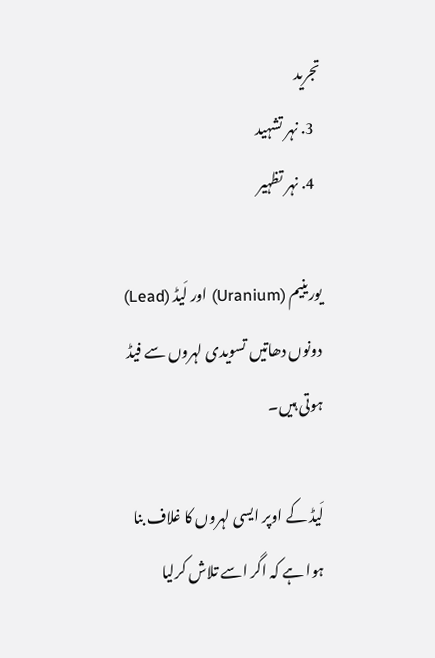تجرید
  3. نہر تشہید
  4. نہر تظہیر

یورینیم (Uranium) اور لَیڈ (Lead) دونوں دھاتیں تسویدی لہروں سے فیڈ ہوتی ہیں۔

لَیڈ کے اوپر ایسی لہروں کا غلاف بنا ہوا ہے کہ اگر اسے تلاش کرلیا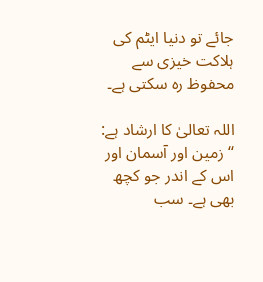جائے تو دنیا ایٹم کی ہلاکت خیزی سے محفوظ رہ سکتی ہے۔

اللہ تعالیٰ کا ارشاد ہے:
‘‘ زمین اور آسمان اور اس کے اندر جو کچھ بھی ہے۔ سب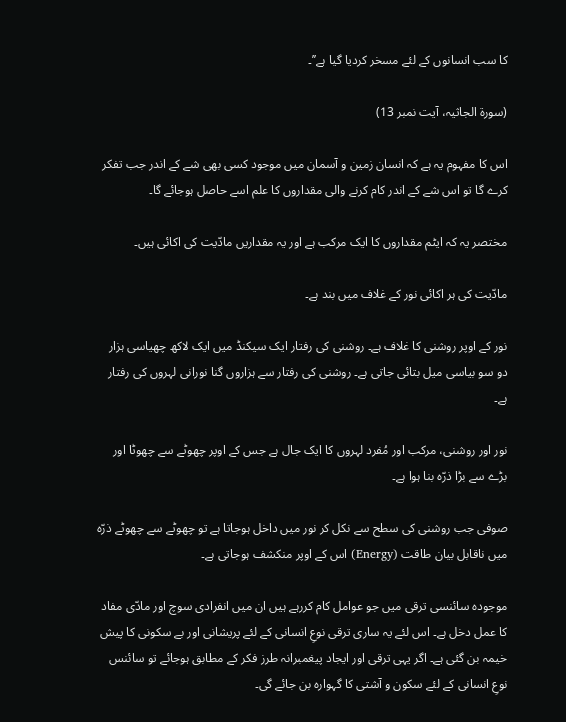کا سب انسانوں کے لئے مسخر کردیا گیا ہے’’۔

(سورۃ الجاثیہ، آیت نمبر 13)

اس کا مفہوم یہ ہے کہ انسان زمین و آسمان میں موجود کسی بھی شے کے اندر جب تفکر کرے گا تو اس شے کے اندر کام کرنے والی مقداروں کا علم اسے حاصل ہوجائے گا۔

مختصر یہ کہ ایٹم مقداروں کا ایک مرکب ہے اور یہ مقداریں مادّیت کی اکائی ہیں۔

مادّیت کی ہر اکائی نور کے غلاف میں بند ہے۔

نور کے اوپر روشنی کا غلاف ہے۔ روشنی کی رفتار ایک سیکنڈ میں ایک لاکھ چھیاسی ہزار دو سو بیاسی میل بتائی جاتی ہے۔ روشنی کی رفتار سے ہزاروں گنا نورانی لہروں کی رفتار ہے۔

نور اور روشنی، مرکب اور مُفرد لہروں کا ایک جال ہے جس کے اوپر چھوٹے سے چھوٹا اور بڑے سے بڑا ذرّہ بنا ہوا ہے۔

صوفی جب روشنی کی سطح سے نکل کر نور میں داخل ہوجاتا ہے تو چھوٹے سے چھوٹے ذرّہ میں ناقابل بیان طاقت (Energy) اس کے اوپر منکشف ہوجاتی ہے۔

موجودہ سائنسی ترقی میں جو عوامل کام کررہے ہیں ان میں انفرادی سوچ اور مادّی مفاد کا عمل دخل ہے۔ اس لئے یہ ساری ترقی نوعِ انسانی کے لئے پریشانی اور بے سکونی کا پیش خیمہ بن گئی ہے۔ اگر یہی ترقی اور ایجاد پیغمبرانہ طرز فکر کے مطابق ہوجائے تو سائنس نوعِ انسانی کے لئے سکون و آشتی کا گہوارہ بن جائے گی۔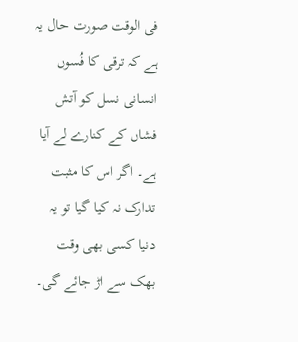فی الوقت صورت حال یہ ہے کہ ترقی کا فُسوں انسانی نسل کو آتش فشاں کے کنارے لے آیا ہے۔ اگر اس کا مثبت تدارک نہ کیا گیا تو یہ دنیا کسی بھی وقت بھک سے اڑ جائے گی۔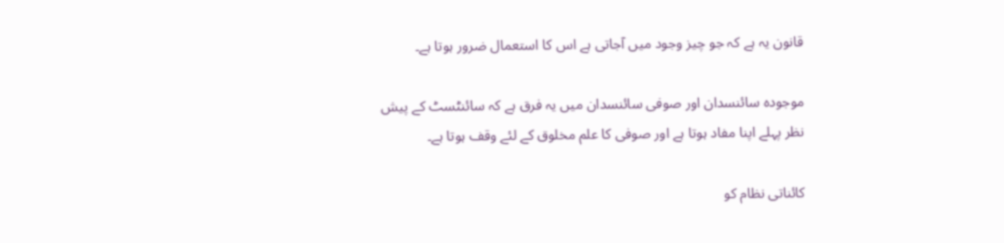قانون یہ ہے کہ جو چیز وجود میں آجاتی ہے اس کا استعمال ضرور ہوتا ہے۔

موجودہ سائنسدان اور صوفی سائنسدان میں یہ فرق ہے کہ سائنٹسٹ کے پیش نظر پہلے اپنا مفاد ہوتا ہے اور صوفی کا علم مخلوق کے لئے وقف ہوتا ہے۔

کائناتی نظام کو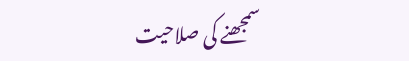سمجھنے کی صلاحیت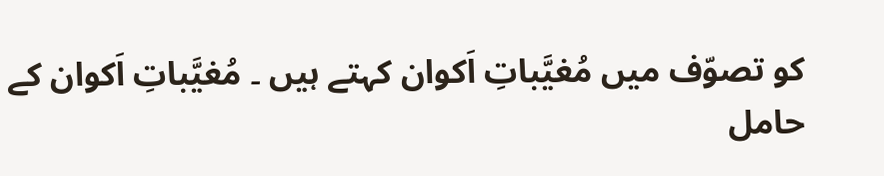کو تصوّف میں مُغیَّباتِ اَکوان کہتے ہیں ۔ مُغیَّباتِ اَکوان کے حامل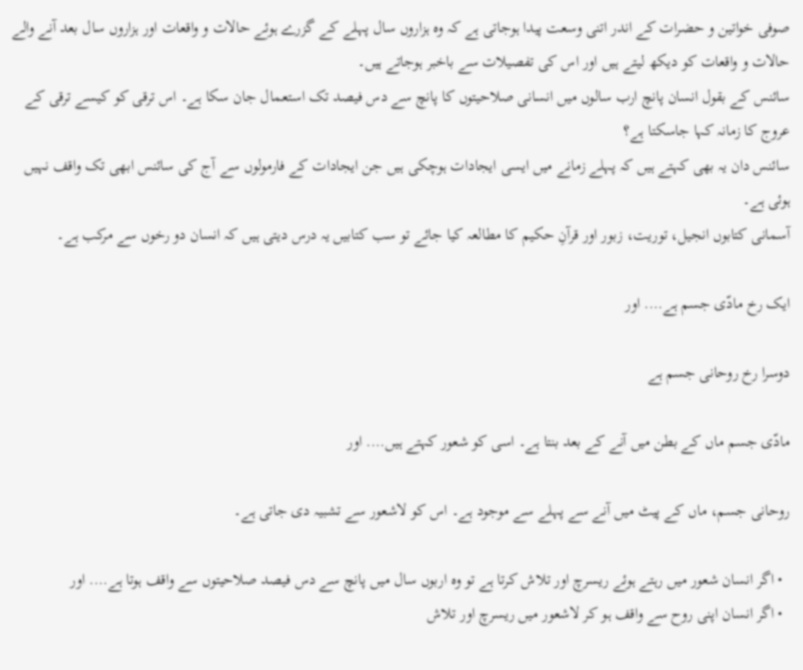صوفی خواتین و حضرات کے اندر اتنی وسعت پیدا ہوجاتی ہے کہ وہ ہزاروں سال پہلے کے گزرے ہوئے حالات و واقعات اور ہزاروں سال بعد آنے والے حالات و واقعات کو دیکھ لیتے ہیں اور اس کی تفصیلات سے باخبر ہوجاتے ہیں۔
سائنس کے بقول انسان پانچ ارب سالوں میں انسانی صلاحیتوں کا پانچ سے دس فیصد تک استعمال جان سکا ہے۔ اس ترقی کو کیسے ترقی کے عروج کا زمانہ کہا جاسکتا ہے؟
سائنس دان یہ بھی کہتے ہیں کہ پہلے زمانے میں ایسی ایجادات ہوچکی ہیں جن ایجادات کے فارمولوں سے آج کی سائنس ابھی تک واقف نہیں ہوئی ہے۔
آسمانی کتابوں انجیل، توریت، زبور اور قرآنِ حکیم کا مطالعہ کیا جائے تو سب کتابیں یہ درس دیتی ہیں کہ انسان دو رخوں سے مرکب ہے۔

ایک رخ مادّی جسم ہے…. اور

دوسرا رخ روحانی جسم ہے

مادّی جسم ماں کے بطن میں آنے کے بعد بنتا ہے۔ اسی کو شعور کہتے ہیں…. اور

روحانی جسم، ماں کے پیٹ میں آنے سے پہلے سے موجود ہے۔ اس کو لاشعور سے تشبیہ دی جاتی ہے۔

  • اگر انسان شعور میں رہتے ہوئے ریسرچ اور تلاش کرتا ہے تو وہ اربوں سال میں پانچ سے دس فیصد صلاحیتوں سے واقف ہوتا ہے…. اور
  • اگر انسان اپنی روح سے واقف ہو کر لاشعور میں ریسرچ اور تلاش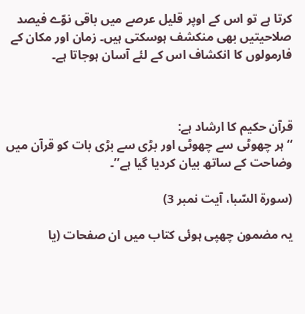کرتا ہے تو اس کے اوپر قلیل عرصے میں باقی نوّے فیصد صلاحیتیں بھی منکشف ہوسکتی ہیں۔ زمان اور مکان کے فارمولوں کا انکشاف اس کے لئے آسان ہوجاتا ہے۔



قرآن حکیم کا ارشاد ہے:
‘‘ہر چھوٹی سے چھوٹی اور بڑی سے بڑی بات کو قرآن میں وضاحت کے ساتھ بیان کردیا گیا ہے’’۔

(سورۃ السّبا، آیت نمبر 3)

یہ مضمون چھپی ہوئی کتاب میں ان صفحات (یا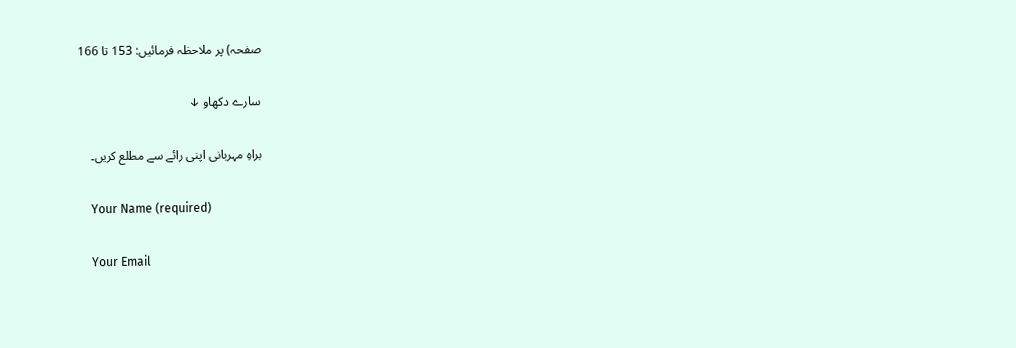صفحہ) پر ملاحظہ فرمائیں: 153 تا 166

سارے دکھاو ↓

براہِ مہربانی اپنی رائے سے مطلع کریں۔

    Your Name (required)

    Your Email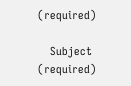(required)

    Subject (required)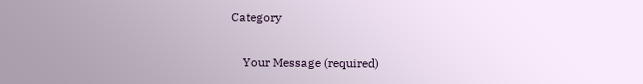Category

    Your Message (required)